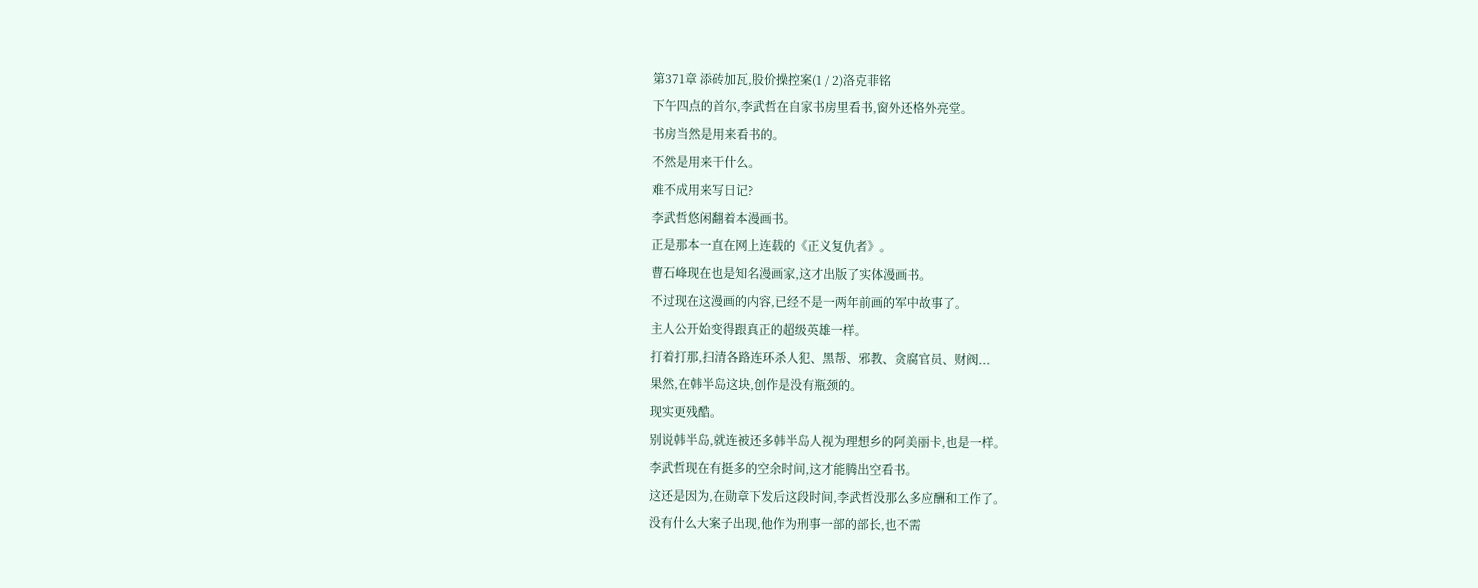第371章 添砖加瓦,股价操控案(1 / 2)洛克菲铭
下午四点的首尔,李武哲在自家书房里看书,窗外还格外亮堂。
书房当然是用来看书的。
不然是用来干什么。
难不成用来写日记?
李武哲悠闲翻着本漫画书。
正是那本一直在网上连载的《正义复仇者》。
曹石峰现在也是知名漫画家,这才出版了实体漫画书。
不过现在这漫画的内容,已经不是一两年前画的军中故事了。
主人公开始变得跟真正的超级英雄一样。
打着打那,扫清各路连环杀人犯、黑帮、邪教、贪腐官员、财阀...
果然,在韩半岛这块,创作是没有瓶颈的。
现实更残酷。
别说韩半岛,就连被还多韩半岛人视为理想乡的阿美丽卡,也是一样。
李武哲现在有挺多的空余时间,这才能腾出空看书。
这还是因为,在勋章下发后这段时间,李武哲没那么多应酬和工作了。
没有什么大案子出现,他作为刑事一部的部长,也不需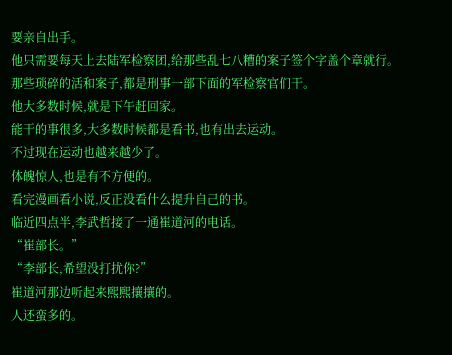要亲自出手。
他只需要每天上去陆军检察团,给那些乱七八糟的案子签个字盖个章就行。
那些琐碎的活和案子,都是刑事一部下面的军检察官们干。
他大多数时候,就是下午赶回家。
能干的事很多,大多数时候都是看书,也有出去运动。
不过现在运动也越来越少了。
体魄惊人,也是有不方便的。
看完漫画看小说,反正没看什么提升自己的书。
临近四点半,李武哲接了一通崔道河的电话。
“崔部长。”
“李部长,希望没打扰你?”
崔道河那边听起来熙熙攘攘的。
人还蛮多的。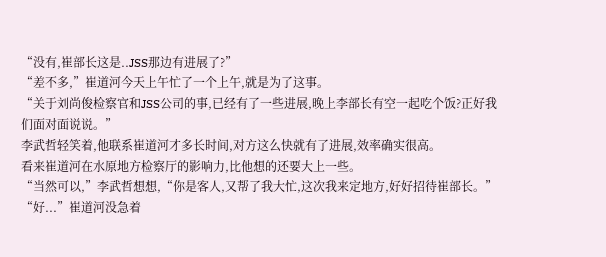“没有,崔部长这是..JSS那边有进展了?”
“差不多,”崔道河今天上午忙了一个上午,就是为了这事。
“关于刘尚俊检察官和JSS公司的事,已经有了一些进展,晚上李部长有空一起吃个饭?正好我们面对面说说。”
李武哲轻笑着,他联系崔道河才多长时间,对方这么快就有了进展,效率确实很高。
看来崔道河在水原地方检察厅的影响力,比他想的还要大上一些。
“当然可以,”李武哲想想,“你是客人,又帮了我大忙,这次我来定地方,好好招待崔部长。”
“好...”崔道河没急着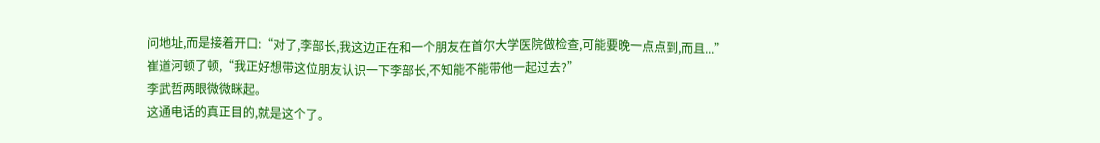问地址,而是接着开口:“对了,李部长,我这边正在和一个朋友在首尔大学医院做检查,可能要晚一点点到,而且...”
崔道河顿了顿,“我正好想带这位朋友认识一下李部长,不知能不能带他一起过去?”
李武哲两眼微微眯起。
这通电话的真正目的,就是这个了。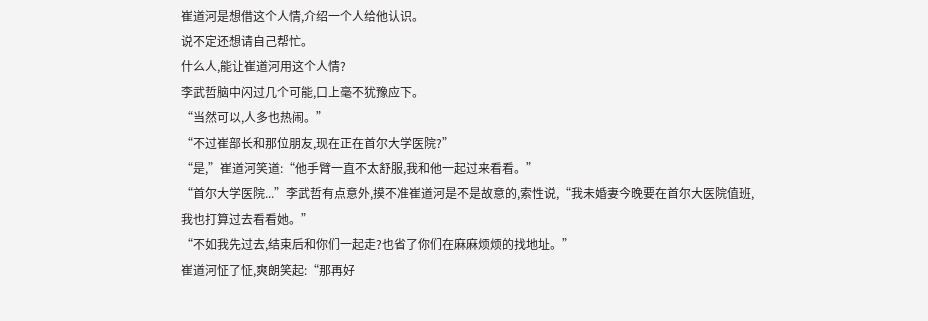崔道河是想借这个人情,介绍一个人给他认识。
说不定还想请自己帮忙。
什么人,能让崔道河用这个人情?
李武哲脑中闪过几个可能,口上毫不犹豫应下。
“当然可以,人多也热闹。”
“不过崔部长和那位朋友,现在正在首尔大学医院?”
“是,”崔道河笑道:“他手臂一直不太舒服,我和他一起过来看看。”
“首尔大学医院...”李武哲有点意外,摸不准崔道河是不是故意的,索性说,“我未婚妻今晚要在首尔大医院值班,我也打算过去看看她。”
“不如我先过去,结束后和你们一起走?也省了你们在麻麻烦烦的找地址。”
崔道河怔了怔,爽朗笑起:“那再好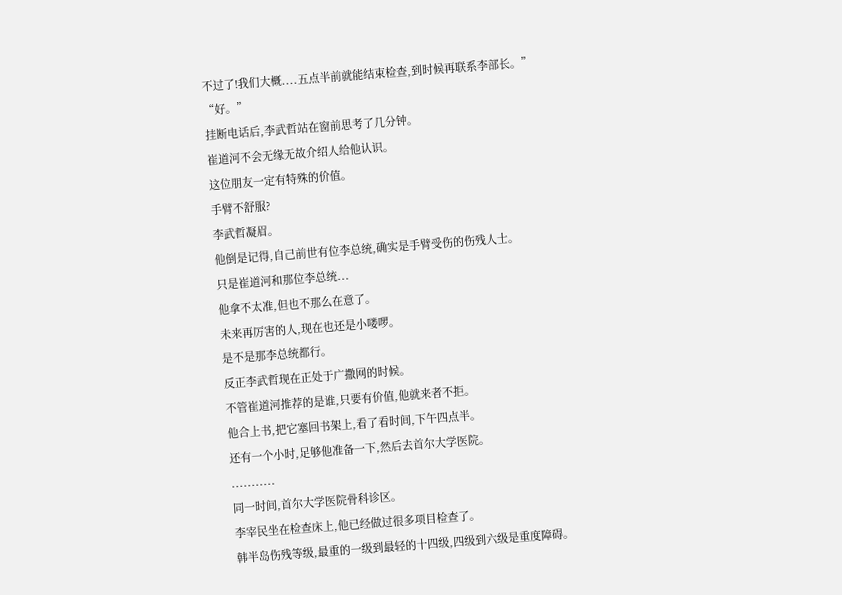不过了!我们大概....五点半前就能结束检查,到时候再联系李部长。”
“好。”
挂断电话后,李武哲站在窗前思考了几分钟。
崔道河不会无缘无故介绍人给他认识。
这位朋友一定有特殊的价值。
手臂不舒服?
李武哲凝眉。
他倒是记得,自己前世有位李总统,确实是手臂受伤的伤残人士。
只是崔道河和那位李总统...
他拿不太准,但也不那么在意了。
未来再厉害的人,现在也还是小喽啰。
是不是那李总统都行。
反正李武哲现在正处于广撒网的时候。
不管崔道河推荐的是谁,只要有价值,他就来者不拒。
他合上书,把它塞回书架上,看了看时间,下午四点半。
还有一个小时,足够他准备一下,然后去首尔大学医院。
...........
同一时间,首尔大学医院骨科诊区。
李宰民坐在检查床上,他已经做过很多项目检查了。
韩半岛伤残等级,最重的一级到最轻的十四级,四级到六级是重度障碍。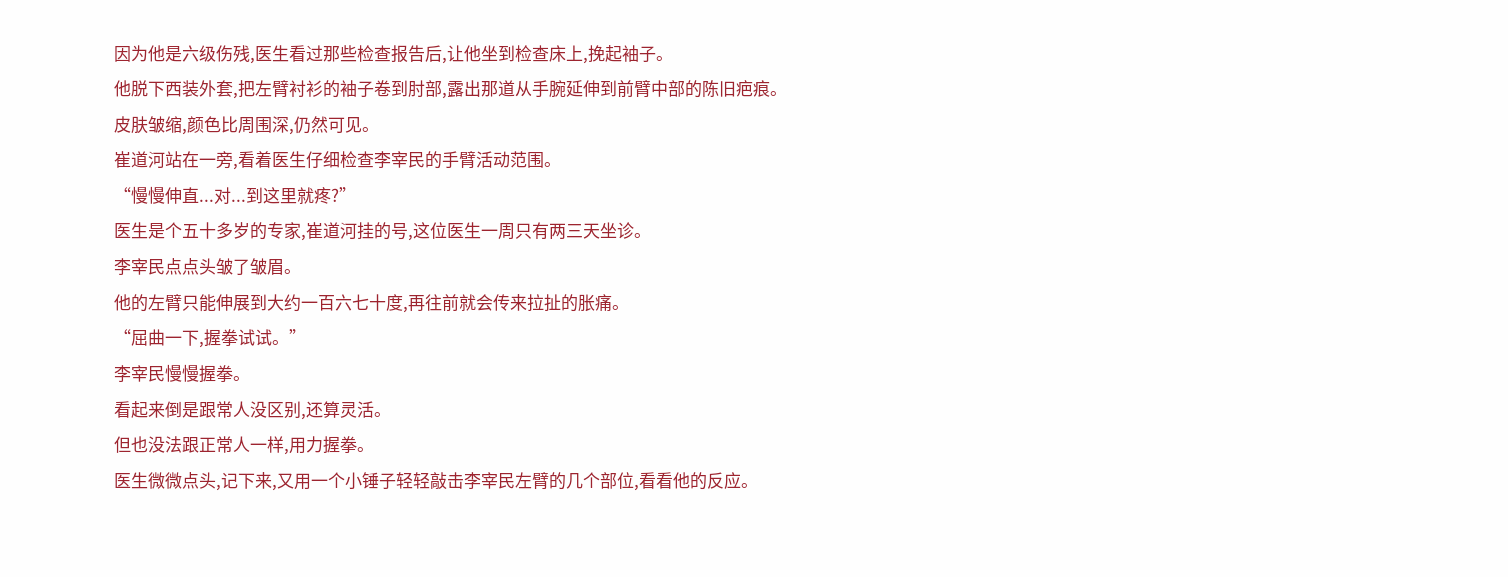因为他是六级伤残,医生看过那些检查报告后,让他坐到检查床上,挽起袖子。
他脱下西装外套,把左臂衬衫的袖子卷到肘部,露出那道从手腕延伸到前臂中部的陈旧疤痕。
皮肤皱缩,颜色比周围深,仍然可见。
崔道河站在一旁,看着医生仔细检查李宰民的手臂活动范围。
“慢慢伸直...对...到这里就疼?”
医生是个五十多岁的专家,崔道河挂的号,这位医生一周只有两三天坐诊。
李宰民点点头皱了皱眉。
他的左臂只能伸展到大约一百六七十度,再往前就会传来拉扯的胀痛。
“屈曲一下,握拳试试。”
李宰民慢慢握拳。
看起来倒是跟常人没区别,还算灵活。
但也没法跟正常人一样,用力握拳。
医生微微点头,记下来,又用一个小锤子轻轻敲击李宰民左臂的几个部位,看看他的反应。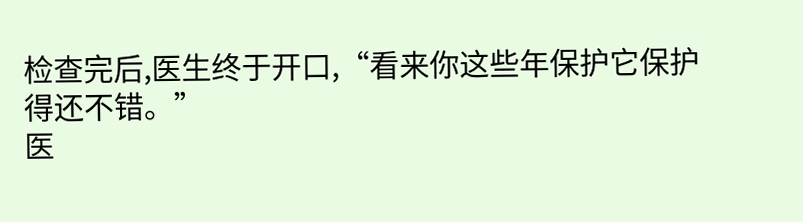检查完后,医生终于开口,“看来你这些年保护它保护得还不错。”
医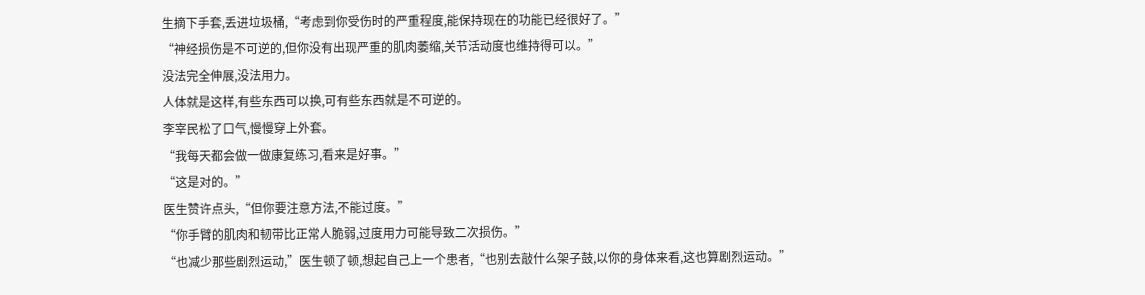生摘下手套,丢进垃圾桶,“考虑到你受伤时的严重程度,能保持现在的功能已经很好了。”
“神经损伤是不可逆的,但你没有出现严重的肌肉萎缩,关节活动度也维持得可以。”
没法完全伸展,没法用力。
人体就是这样,有些东西可以换,可有些东西就是不可逆的。
李宰民松了口气,慢慢穿上外套。
“我每天都会做一做康复练习,看来是好事。”
“这是对的。”
医生赞许点头,“但你要注意方法,不能过度。”
“你手臂的肌肉和韧带比正常人脆弱,过度用力可能导致二次损伤。”
“也减少那些剧烈运动,”医生顿了顿,想起自己上一个患者,“也别去敲什么架子鼓,以你的身体来看,这也算剧烈运动。”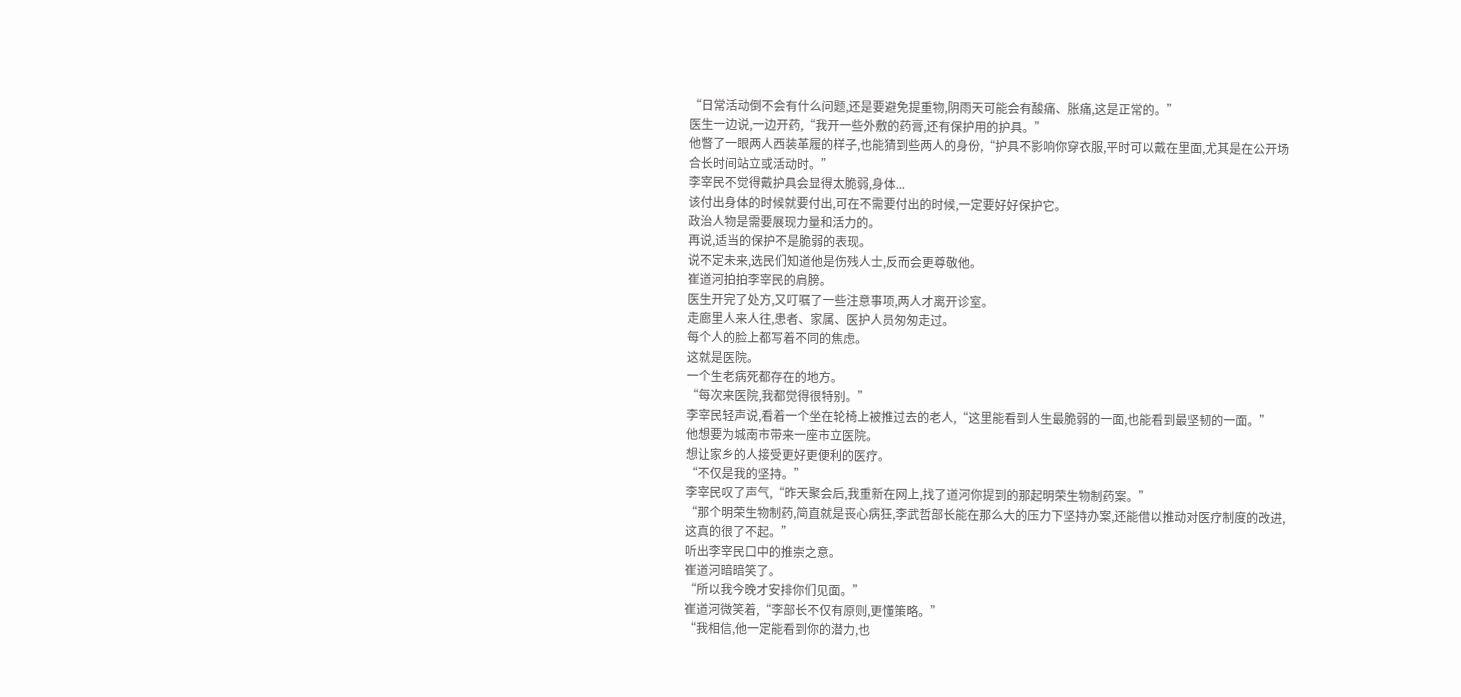“日常活动倒不会有什么问题,还是要避免提重物,阴雨天可能会有酸痛、胀痛,这是正常的。”
医生一边说,一边开药,“我开一些外敷的药膏,还有保护用的护具。”
他瞥了一眼两人西装革履的样子,也能猜到些两人的身份,“护具不影响你穿衣服,平时可以戴在里面,尤其是在公开场合长时间站立或活动时。”
李宰民不觉得戴护具会显得太脆弱,身体...
该付出身体的时候就要付出,可在不需要付出的时候,一定要好好保护它。
政治人物是需要展现力量和活力的。
再说,适当的保护不是脆弱的表现。
说不定未来,选民们知道他是伤残人士,反而会更尊敬他。
崔道河拍拍李宰民的肩膀。
医生开完了处方,又叮嘱了一些注意事项,两人才离开诊室。
走廊里人来人往,患者、家属、医护人员匆匆走过。
每个人的脸上都写着不同的焦虑。
这就是医院。
一个生老病死都存在的地方。
“每次来医院,我都觉得很特别。”
李宰民轻声说,看着一个坐在轮椅上被推过去的老人,“这里能看到人生最脆弱的一面,也能看到最坚韧的一面。”
他想要为城南市带来一座市立医院。
想让家乡的人接受更好更便利的医疗。
“不仅是我的坚持。”
李宰民叹了声气,“昨天聚会后,我重新在网上,找了道河你提到的那起明荣生物制药案。”
“那个明荣生物制药,简直就是丧心病狂,李武哲部长能在那么大的压力下坚持办案,还能借以推动对医疗制度的改进,这真的很了不起。”
听出李宰民口中的推崇之意。
崔道河暗暗笑了。
“所以我今晚才安排你们见面。”
崔道河微笑着,“李部长不仅有原则,更懂策略。”
“我相信,他一定能看到你的潜力,也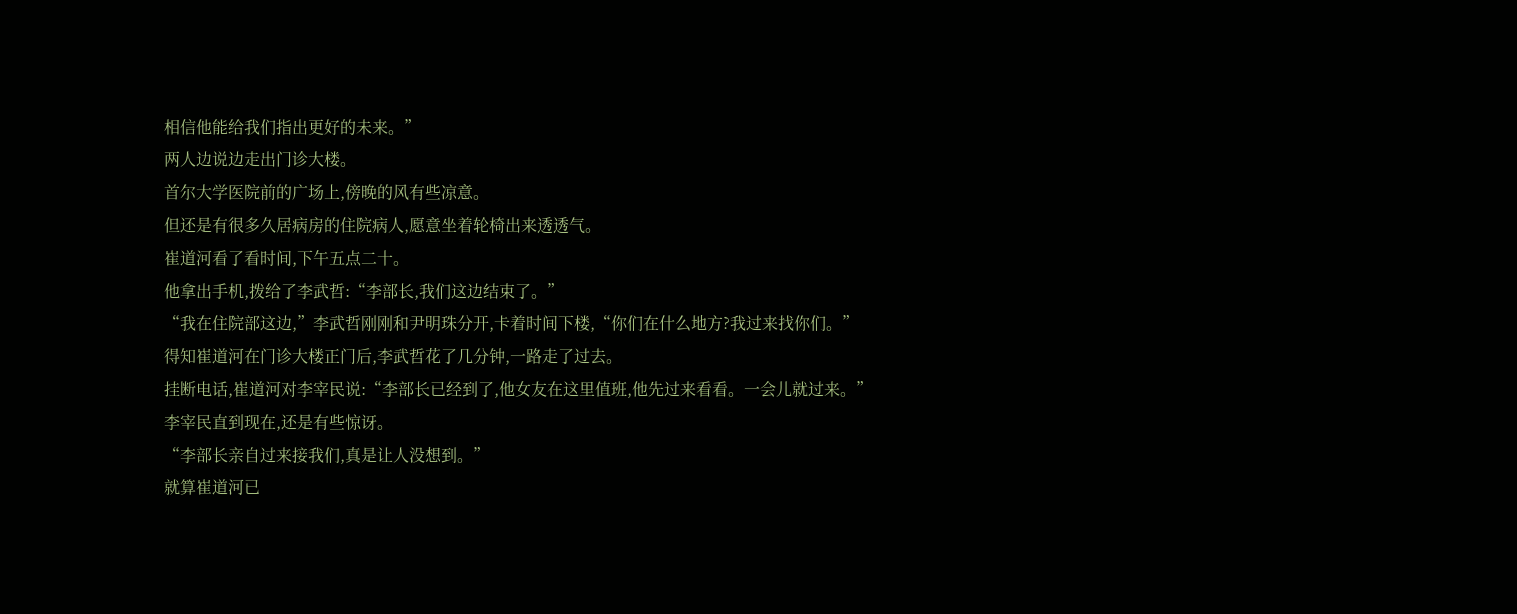相信他能给我们指出更好的未来。”
两人边说边走出门诊大楼。
首尔大学医院前的广场上,傍晚的风有些凉意。
但还是有很多久居病房的住院病人,愿意坐着轮椅出来透透气。
崔道河看了看时间,下午五点二十。
他拿出手机,拨给了李武哲:“李部长,我们这边结束了。”
“我在住院部这边,”李武哲刚刚和尹明珠分开,卡着时间下楼,“你们在什么地方?我过来找你们。”
得知崔道河在门诊大楼正门后,李武哲花了几分钟,一路走了过去。
挂断电话,崔道河对李宰民说:“李部长已经到了,他女友在这里值班,他先过来看看。一会儿就过来。”
李宰民直到现在,还是有些惊讶。
“李部长亲自过来接我们,真是让人没想到。”
就算崔道河已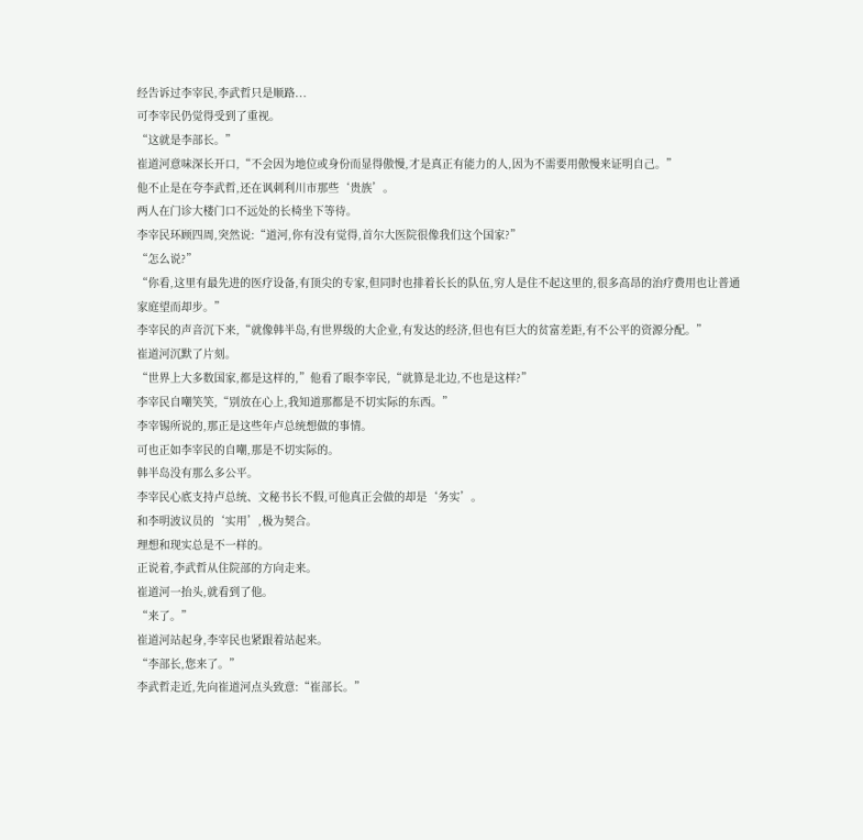经告诉过李宰民,李武哲只是顺路...
可李宰民仍觉得受到了重视。
“这就是李部长。”
崔道河意味深长开口,“不会因为地位或身份而显得傲慢,才是真正有能力的人,因为不需要用傲慢来证明自己。”
他不止是在夸李武哲,还在讽刺利川市那些‘贵族’。
两人在门诊大楼门口不远处的长椅坐下等待。
李宰民环顾四周,突然说:“道河,你有没有觉得,首尔大医院很像我们这个国家?”
“怎么说?”
“你看,这里有最先进的医疗设备,有顶尖的专家,但同时也排着长长的队伍,穷人是住不起这里的,很多高昂的治疗费用也让普通家庭望而却步。”
李宰民的声音沉下来,“就像韩半岛,有世界级的大企业,有发达的经济,但也有巨大的贫富差距,有不公平的资源分配。”
崔道河沉默了片刻。
“世界上大多数国家,都是这样的,”他看了眼李宰民,“就算是北边,不也是这样?”
李宰民自嘲笑笑,“别放在心上,我知道那都是不切实际的东西。”
李宰锡所说的,那正是这些年卢总统想做的事情。
可也正如李宰民的自嘲,那是不切实际的。
韩半岛没有那么多公平。
李宰民心底支持卢总统、文秘书长不假,可他真正会做的却是‘务实’。
和李明波议员的‘实用’,极为契合。
理想和现实总是不一样的。
正说着,李武哲从住院部的方向走来。
崔道河一抬头,就看到了他。
“来了。”
崔道河站起身,李宰民也紧跟着站起来。
“李部长,您来了。”
李武哲走近,先向崔道河点头致意:“崔部长。”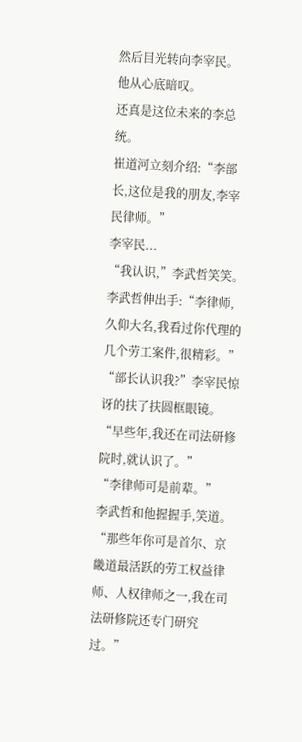然后目光转向李宰民。
他从心底暗叹。
还真是这位未来的李总统。
崔道河立刻介绍:“李部长,这位是我的朋友,李宰民律师。”
李宰民...
“我认识,”李武哲笑笑。
李武哲伸出手:“李律师,久仰大名,我看过你代理的几个劳工案件,很精彩。”
“部长认识我?”李宰民惊讶的扶了扶圆框眼镜。
“早些年,我还在司法研修院时,就认识了。”
“李律师可是前辈。”
李武哲和他握握手,笑道。
“那些年你可是首尔、京畿道最活跃的劳工权益律师、人权律师之一,我在司法研修院还专门研究过。”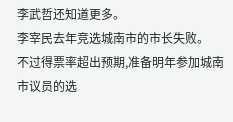李武哲还知道更多。
李宰民去年竞选城南市的市长失败。
不过得票率超出预期,准备明年参加城南市议员的选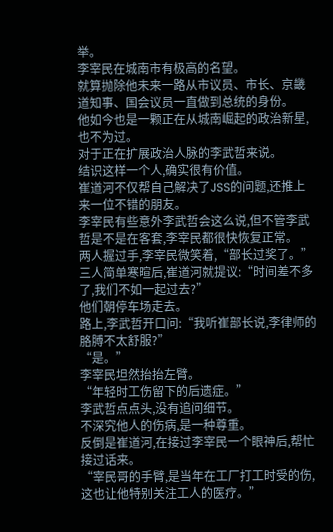举。
李宰民在城南市有极高的名望。
就算抛除他未来一路从市议员、市长、京畿道知事、国会议员一直做到总统的身份。
他如今也是一颗正在从城南崛起的政治新星,也不为过。
对于正在扩展政治人脉的李武哲来说。
结识这样一个人,确实很有价值。
崔道河不仅帮自己解决了JSS的问题,还推上来一位不错的朋友。
李宰民有些意外李武哲会这么说,但不管李武哲是不是在客套,李宰民都很快恢复正常。
两人握过手,李宰民微笑着,“部长过奖了。”
三人简单寒暄后,崔道河就提议:“时间差不多了,我们不如一起过去?”
他们朝停车场走去。
路上,李武哲开口问:“我听崔部长说,李律师的胳膊不太舒服?”
“是。”
李宰民坦然抬抬左臂。
“年轻时工伤留下的后遗症。”
李武哲点点头,没有追问细节。
不深究他人的伤病,是一种尊重。
反倒是崔道河,在接过李宰民一个眼神后,帮忙接过话来。
“宰民哥的手臂,是当年在工厂打工时受的伤,这也让他特别关注工人的医疗。”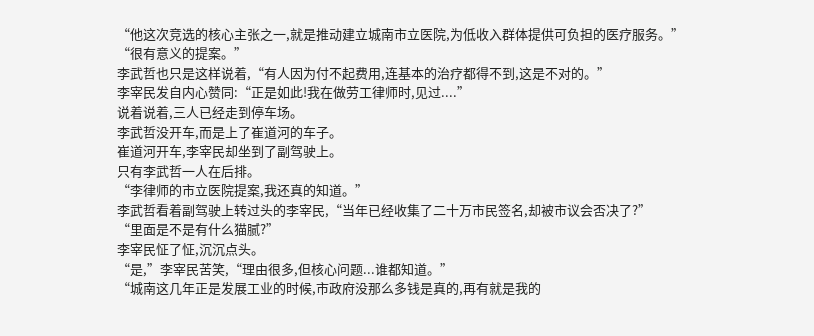“他这次竞选的核心主张之一,就是推动建立城南市立医院,为低收入群体提供可负担的医疗服务。”
“很有意义的提案。”
李武哲也只是这样说着,“有人因为付不起费用,连基本的治疗都得不到,这是不对的。”
李宰民发自内心赞同:“正是如此!我在做劳工律师时,见过....”
说着说着,三人已经走到停车场。
李武哲没开车,而是上了崔道河的车子。
崔道河开车,李宰民却坐到了副驾驶上。
只有李武哲一人在后排。
“李律师的市立医院提案,我还真的知道。”
李武哲看着副驾驶上转过头的李宰民,“当年已经收集了二十万市民签名,却被市议会否决了?”
“里面是不是有什么猫腻?”
李宰民怔了怔,沉沉点头。
“是,”李宰民苦笑,“理由很多,但核心问题...谁都知道。”
“城南这几年正是发展工业的时候,市政府没那么多钱是真的,再有就是我的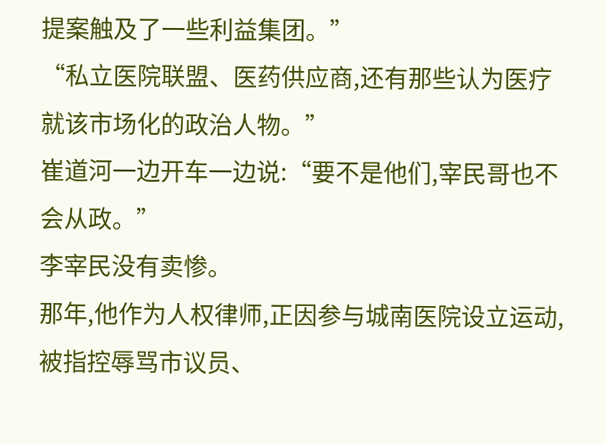提案触及了一些利益集团。”
“私立医院联盟、医药供应商,还有那些认为医疗就该市场化的政治人物。”
崔道河一边开车一边说:“要不是他们,宰民哥也不会从政。”
李宰民没有卖惨。
那年,他作为人权律师,正因参与城南医院设立运动,被指控辱骂市议员、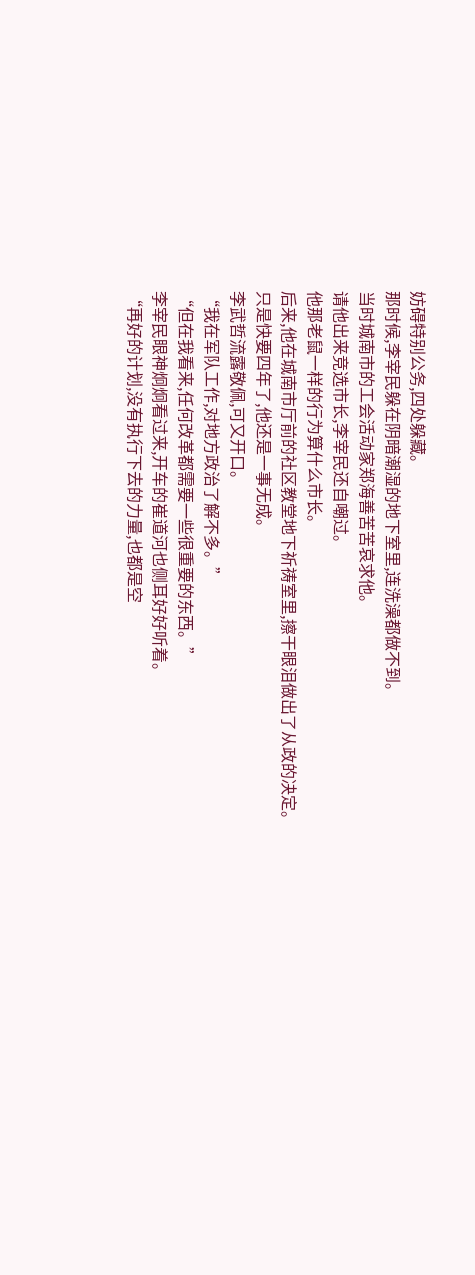妨碍特别公务,四处躲藏。
那时候,李宰民躲在阴暗潮湿的地下室里,连洗澡都做不到。
当时城南市的工会活动家郑海善苦苦哀求他。
请他出来竞选市长,李宰民还自嘲过。
他那老鼠一样的行为算什么市长。
后来,他在城南市厅前的社区教堂地下祈祷室里,擦干眼泪做出了从政的决定。
只是快要四年了,他还是一事无成。
李武哲流露敬佩,可又开口。
“我在军队工作,对地方政治了解不多。”
“但在我看来,任何改革都需要一些很重要的东西。”
李宰民眼神炯炯看过来,开车的崔道河也侧耳好好听着。
“再好的计划,没有执行下去的力量,也都是空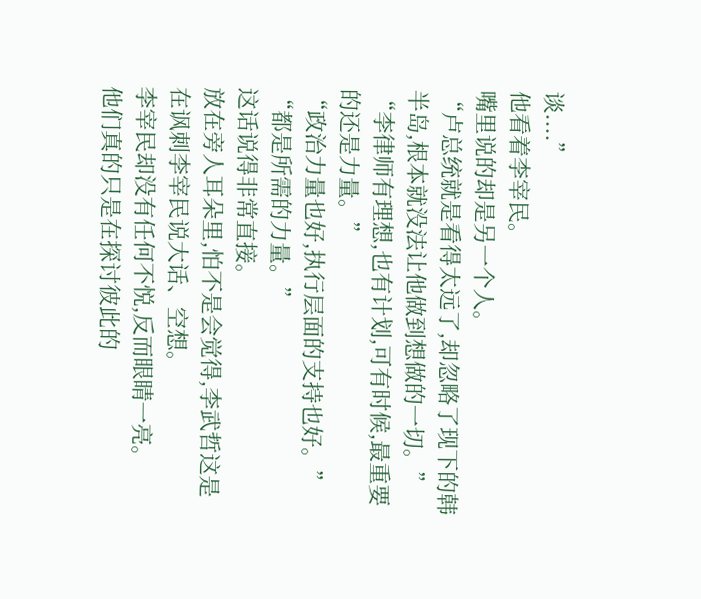谈....”
他看着李宰民。
嘴里说的却是另一个人。
“卢总统就是看得太远了,却忽略了现下的韩半岛,根本就没法让他做到想做的一切。”
“李律师有理想,也有计划,可有时候,最重要的还是力量。”
“政治力量也好,执行层面的支持也好。”
“都是所需的力量。”
这话说得非常直接。
放在旁人耳朵里,怕不是会觉得,李武哲这是在讽刺李宰民说大话、空想。
李宰民却没有任何不悦,反而眼睛一亮。
他们真的只是在探讨彼此的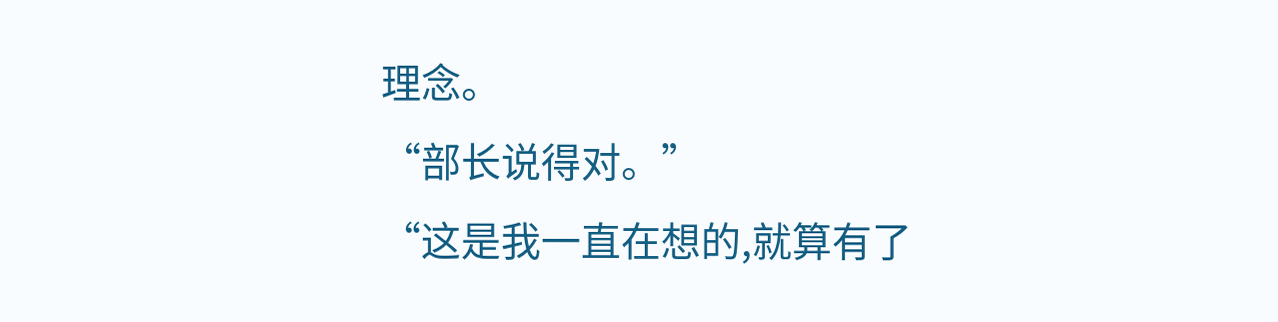理念。
“部长说得对。”
“这是我一直在想的,就算有了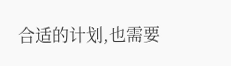合适的计划,也需要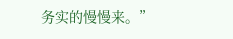务实的慢慢来。”